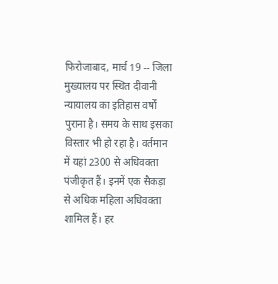फिरोजाबाद, मार्च 19 -- जिला मुख्यालय पर स्थित दीवानी न्यायालय का इतिहास वर्षों पुराना है। समय के साथ इसका विस्तार भी हो रहा है। वर्तमान में यहां 2300 से अधिवक्ता पंजीकृत हैं। इनमें एक सैकड़ा से अधिक महिला अधिवक्ता शामिल हैं। हर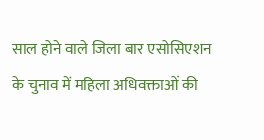साल होने वाले जिला बार एसोसिएशन के चुनाव में महिला अधिवक्ताओं की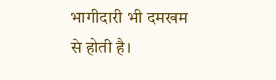भागीदारी भी दमखम से होती है।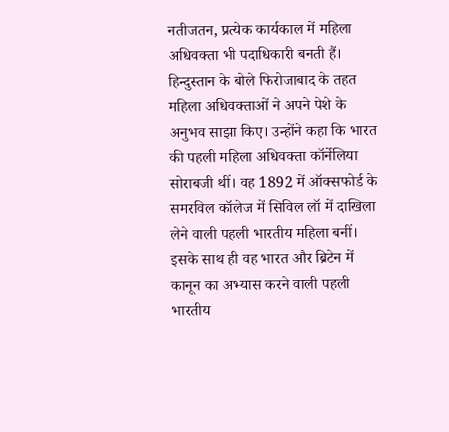नतीजतन, प्रत्येक कार्यकाल में महिला अधिवक्ता भी पदाधिकारी बनती हैं। हिन्दुस्तान के बोले फिरोजाबाद के तहत महिला अधिवक्ताओं ने अपने पेशे के अनुभव साझा किए। उन्होंने कहा कि भारत की पहली महिला अधिवक्ता कॉर्नेलिया सोराबजी थीं। वह 1892 में ऑक्सफोर्ड के समरविल कॉलेज में सिविल लॉ में दाखिला लेने वाली पहली भारतीय महिला बनीं। इसके साथ ही वह भारत और ब्रिटेन में कानून का अभ्यास करने वाली पहली भारतीय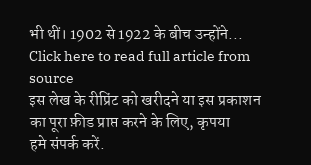भी थीं। 1902 से 1922 के बीच उन्होंने...
Click here to read full article from source
इस लेख के रीप्रिंट को खरीदने या इस प्रकाशन का पूरा फ़ीड प्राप्त करने के लिए, कृपया
हमे संपर्क करें.